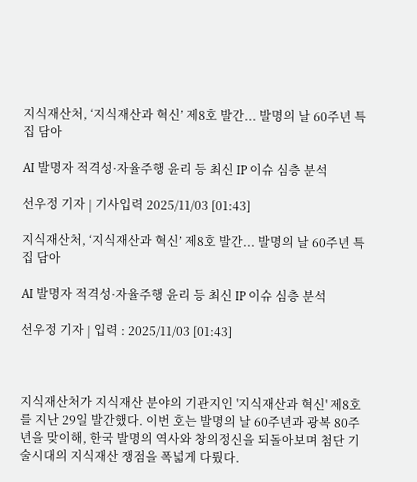지식재산처, ‘지식재산과 혁신’ 제8호 발간... 발명의 날 60주년 특집 담아

AI 발명자 적격성·자율주행 윤리 등 최신 IP 이슈 심층 분석

선우정 기자 | 기사입력 2025/11/03 [01:43]

지식재산처, ‘지식재산과 혁신’ 제8호 발간... 발명의 날 60주년 특집 담아

AI 발명자 적격성·자율주행 윤리 등 최신 IP 이슈 심층 분석

선우정 기자 | 입력 : 2025/11/03 [01:43]



지식재산처가 지식재산 분야의 기관지인 '지식재산과 혁신' 제8호를 지난 29일 발간했다. 이번 호는 발명의 날 60주년과 광복 80주년을 맞이해, 한국 발명의 역사와 창의정신을 되돌아보며 첨단 기술시대의 지식재산 쟁점을 폭넓게 다뤘다.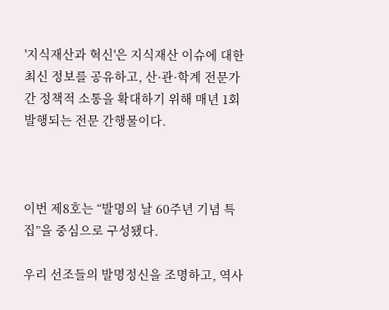'지식재산과 혁신'은 지식재산 이슈에 대한 최신 정보를 공유하고, 산·관·학계 전문가 간 정책적 소통을 확대하기 위해 매년 1회 발행되는 전문 간행물이다.



이번 제8호는 “발명의 날 60주년 기념 특집”을 중심으로 구성됐다.

우리 선조들의 발명정신을 조명하고, 역사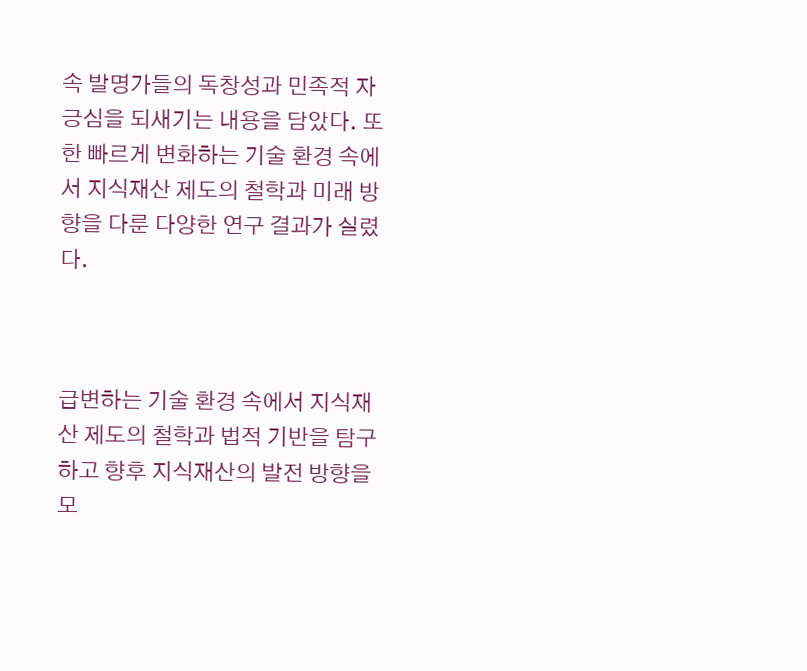속 발명가들의 독창성과 민족적 자긍심을 되새기는 내용을 담았다. 또한 빠르게 변화하는 기술 환경 속에서 지식재산 제도의 철학과 미래 방향을 다룬 다양한 연구 결과가 실렸다.



급변하는 기술 환경 속에서 지식재산 제도의 철학과 법적 기반을 탐구하고 향후 지식재산의 발전 방향을 모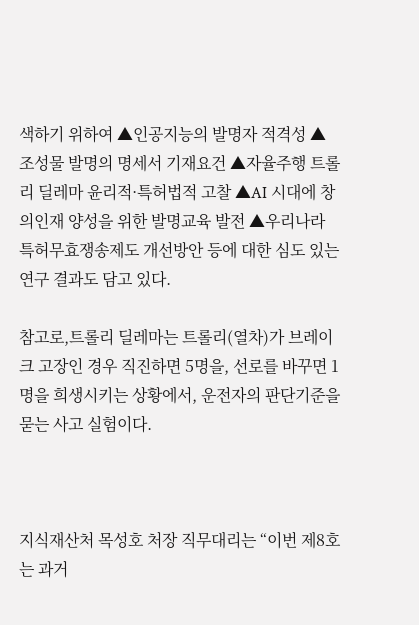색하기 위하여 ▲인공지능의 발명자 적격성 ▲조성물 발명의 명세서 기재요건 ▲자율주행 트롤리 딜레마 윤리적·특허법적 고찰 ▲AI 시대에 창의인재 양성을 위한 발명교육 발전 ▲우리나라 특허무효쟁송제도 개선방안 등에 대한 심도 있는 연구 결과도 담고 있다.

참고로,트롤리 딜레마는 트롤리(열차)가 브레이크 고장인 경우 직진하면 5명을, 선로를 바꾸면 1명을 희생시키는 상황에서, 운전자의 판단기준을 묻는 사고 실험이다.



지식재산처 목성호 처장 직무대리는 “이번 제8호는 과거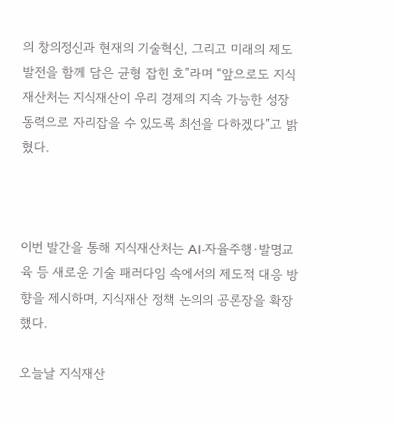의 창의정신과 현재의 기술혁신, 그리고 미래의 제도 발전을 함께 담은 균형 잡힌 호”라며 “앞으로도 지식재산처는 지식재산이 우리 경제의 지속 가능한 성장 동력으로 자리잡을 수 있도록 최선을 다하겠다”고 밝혔다.



이번 발간을 통해 지식재산처는 AI·자율주행·발명교육 등 새로운 기술 패러다임 속에서의 제도적 대응 방향을 제시하며, 지식재산 정책 논의의 공론장을 확장했다.

오늘날 지식재산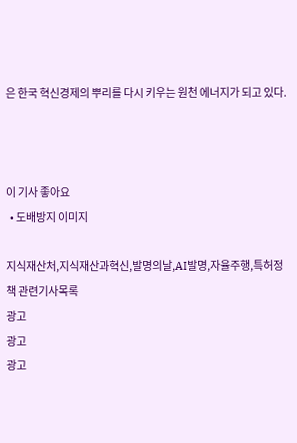은 한국 혁신경제의 뿌리를 다시 키우는 원천 에너지가 되고 있다.



이 기사 좋아요
  • 도배방지 이미지

지식재산처,지식재산과혁신,발명의날,AI발명,자율주행,특허정책 관련기사목록
광고
광고
광고